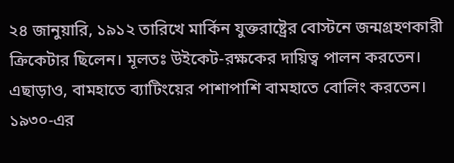২৪ জানুয়ারি, ১৯১২ তারিখে মার্কিন যুক্তরাষ্ট্রের বোস্টনে জন্মগ্রহণকারী ক্রিকেটার ছিলেন। মূলতঃ উইকেট-রক্ষকের দায়িত্ব পালন করতেন। এছাড়াও, বামহাতে ব্যাটিংয়ের পাশাপাশি বামহাতে বোলিং করতেন। ১৯৩০-এর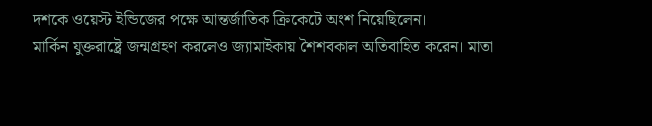দশকে ওয়েস্ট ইন্ডিজের পক্ষে আন্তর্জাতিক ক্রিকেটে অংশ নিয়েছিলেন।
মার্কিন যুক্তরাষ্ট্রে জন্মগ্রহণ করলেও জ্যামাইকায় শৈশবকাল অতিবাহিত করেন। মাতা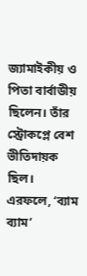জ্যামাইকীয় ও পিতা বার্বাডীয় ছিলেন। তাঁর স্ট্রোকপ্লে বেশ ভীতিদায়ক ছিল। এরফলে, ‘ব্যাম ব্যাম’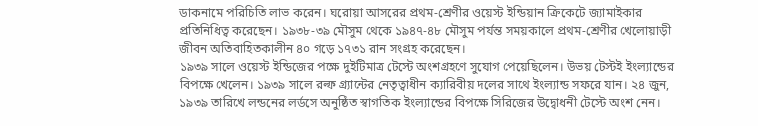ডাকনামে পরিচিতি লাভ করেন। ঘরোয়া আসরের প্রথম-শ্রেণীর ওয়েস্ট ইন্ডিয়ান ক্রিকেটে জ্যামাইকার প্রতিনিধিত্ব করেছেন। ১৯৩৮-৩৯ মৌসুম থেকে ১৯৪৭-৪৮ মৌসুম পর্যন্ত সময়কালে প্রথম-শ্রেণীর খেলোয়াড়ী জীবন অতিবাহিতকালীন ৪০ গড়ে ১৭৩১ রান সংগ্রহ করেছেন।
১৯৩৯ সালে ওয়েস্ট ইন্ডিজের পক্ষে দুইটিমাত্র টেস্টে অংশগ্রহণে সুযোগ পেয়েছিলেন। উভয় টেস্টই ইংল্যান্ডের বিপক্ষে খেলেন। ১৯৩৯ সালে রল্ফ গ্র্যান্টের নেতৃত্বাধীন ক্যারিবীয় দলের সাথে ইংল্যান্ড সফরে যান। ২৪ জুন, ১৯৩৯ তারিখে লন্ডনের লর্ডসে অনুষ্ঠিত স্বাগতিক ইংল্যান্ডের বিপক্ষে সিরিজের উদ্বোধনী টেস্টে অংশ নেন।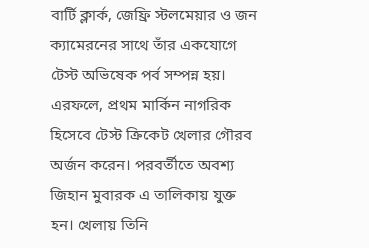বার্টি ক্লার্ক, জেফ্রি স্টলমেয়ার ও জন ক্যামেরনের সাথে তাঁর একযোগে টেস্ট অভিষেক পর্ব সম্পন্ন হয়। এরফলে, প্রথম মার্কিন নাগরিক হিসেবে টেস্ট ক্রিকেট খেলার গৌরব অর্জন করেন। পরবর্তীতে অবশ্য জিহান মুবারক এ তালিকায় যুক্ত হন। খেলায় তিনি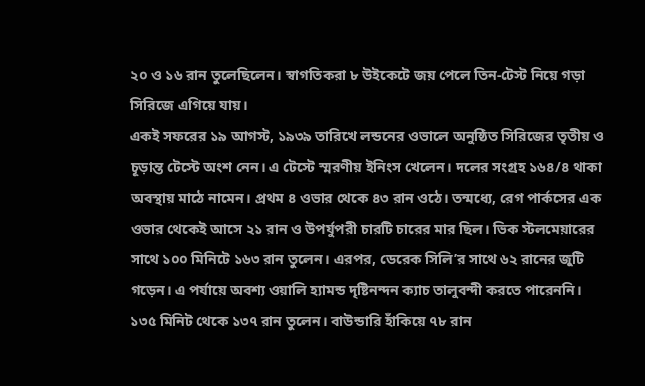২০ ও ১৬ রান তুলেছিলেন। স্বাগতিকরা ৮ উইকেটে জয় পেলে তিন-টেস্ট নিয়ে গড়া সিরিজে এগিয়ে যায়।
একই সফরের ১৯ আগস্ট, ১৯৩৯ তারিখে লন্ডনের ওভালে অনুষ্ঠিত সিরিজের তৃতীয় ও চূড়ান্ত টেস্টে অংশ নেন। এ টেস্টে স্মরণীয় ইনিংস খেলেন। দলের সংগ্রহ ১৬৪/৪ থাকা অবস্থায় মাঠে নামেন। প্রথম ৪ ওভার থেকে ৪৩ রান ওঠে। তন্মধ্যে, রেগ পার্কসের এক ওভার থেকেই আসে ২১ রান ও উপর্যুপরী চারটি চারের মার ছিল। ভিক স্টলমেয়ারের সাথে ১০০ মিনিটে ১৬৩ রান তুলেন। এরপর, ডেরেক সিলি’র সাথে ৬২ রানের জুটি গড়েন। এ পর্যায়ে অবশ্য ওয়ালি হ্যামন্ড দৃষ্টিনন্দন ক্যাচ তালুবন্দী করতে পারেননি। ১৩৫ মিনিট থেকে ১৩৭ রান তুলেন। বাউন্ডারি হাঁকিয়ে ৭৮ রান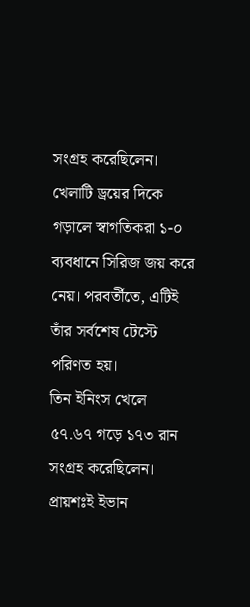সংগ্রহ করেছিলেন। খেলাটি ড্রয়ের দিকে গড়ালে স্বাগতিকরা ১-০ ব্যবধানে সিরিজ জয় করে নেয়। পরবর্তীতে, এটিই তাঁর সর্বশেষ টেস্টে পরিণত হয়।
তিন ইনিংস খেলে ৫৭.৬৭ গড়ে ১৭৩ রান সংগ্রহ করেছিলেন। প্রায়শঃই ইভান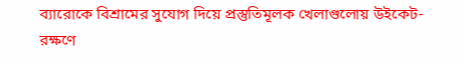ব্যারোকে বিশ্রামের সুযোগ দিয়ে প্রস্তুতিমূলক খেলাগুলোয় উইকেট-রক্ষণে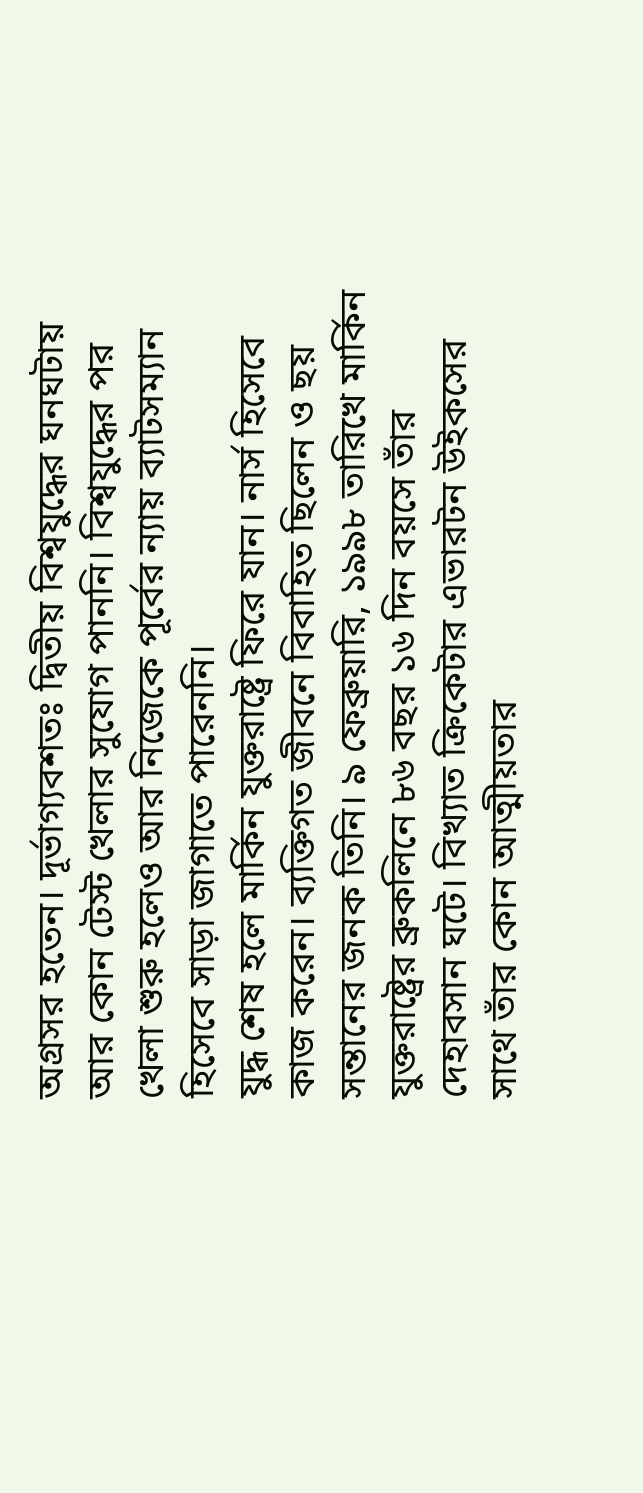অগ্রসর হতেন। দূর্ভাগ্যবশতঃ দ্বিতীয় বিশ্বযুদ্ধের ঘনঘটায় আর কোন টেস্ট খেলার সুযোগ পাননি। বিশ্বযুদ্ধের পর খেলা শুরু হলেও আর নিজেকে পূর্বের ন্যায় ব্যাটসম্যান হিসেবে সাড়া জাগাতে পারেননি।
যুদ্ধ শেষ হলে মার্কিন যুক্তরাষ্ট্রে ফিরে যান। নার্স হিসেবে কাজ করেন। ব্যক্তিগত জীবনে বিবাহিত ছিলেন ও ছয় সন্তানের জনক তিনি। ৯ ফেব্রুয়ারি, ১৯৯৮ তারিখে মার্কিন যুক্তরাষ্ট্রের ব্রুকলিনে ৮৬ বছর ১৬ দিন বয়সে তাঁর দেহাবসান ঘটে। বিখ্যাত ক্রিকেটার এভারটন উইকসের সাথে তাঁর কোন আত্মীয়তার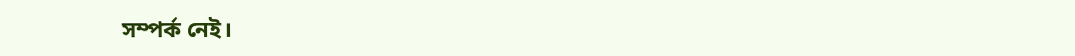সম্পর্ক নেই।